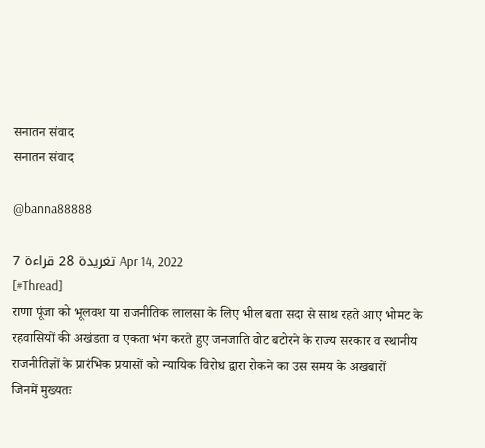सनातन संवाद
सनातन संवाद

@banna88888

7 تغريدة 28 قراءة Apr 14, 2022
[#Thread]
राणा पूंजा को भूलवश या राजनीतिक लालसा के लिए भील बता सदा से साथ रहते आए भोमट के रहवासियों की अखंडता व एकता भंग करते हुए जनजाति वोट बटोरने के राज्य सरकार व स्थानीय राजनीतिज्ञों के प्रारंभिक प्रयासों को न्यायिक विरोध द्वारा रोकने का उस समय के अखबारों
जिनमें मुख्यतः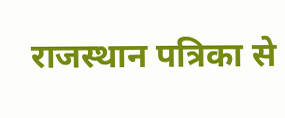राजस्थान पत्रिका से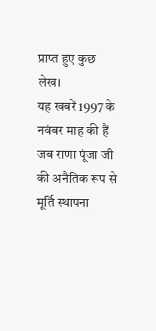प्राप्त हुए कुछ लेख।
यह खबरें 1997 के नवंबर माह की हैं जब राणा पूंजा जी की अनैतिक रूप से मूर्ति स्थापना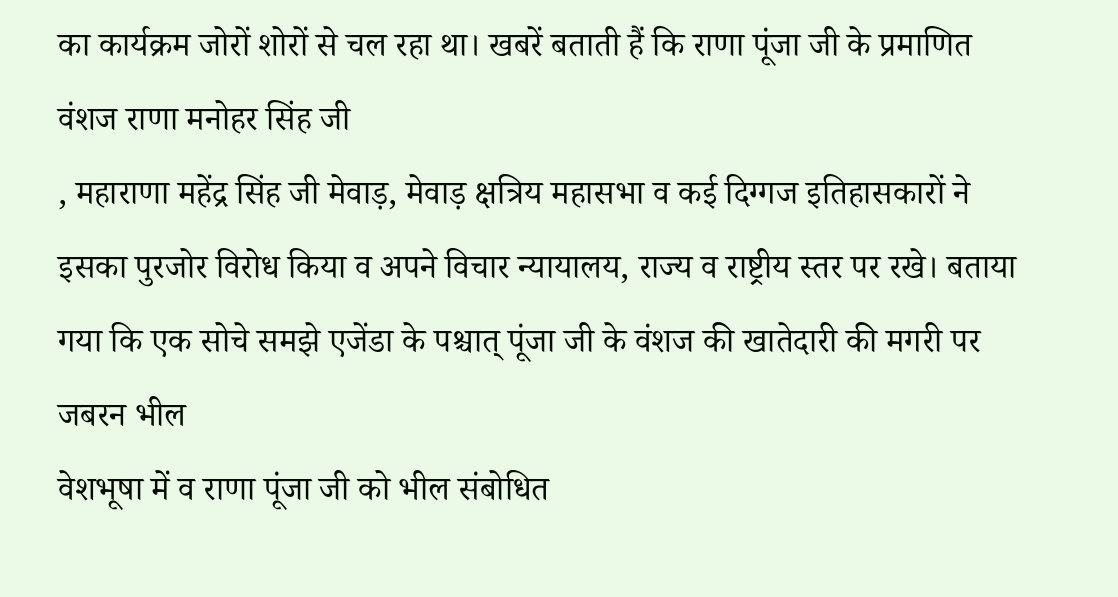का कार्यक्रम जोरों शोरों से चल रहा था। खबरें बताती हैं कि राणा पूंजा जी के प्रमाणित वंशज राणा मनोहर सिंह जी
, महाराणा महेंद्र सिंह जी मेवाड़, मेवाड़ क्षत्रिय महासभा व कई दिग्गज इतिहासकारों ने इसका पुरजोर विरोध किया व अपने विचार न्यायालय, राज्य व राष्ट्रीय स्तर पर रखे। बताया गया कि एक सोचे समझे एजेंडा के पश्चात् पूंजा जी के वंशज की खातेदारी की मगरी पर जबरन भील
वेशभूषा में व राणा पूंजा जी को भील संबोधित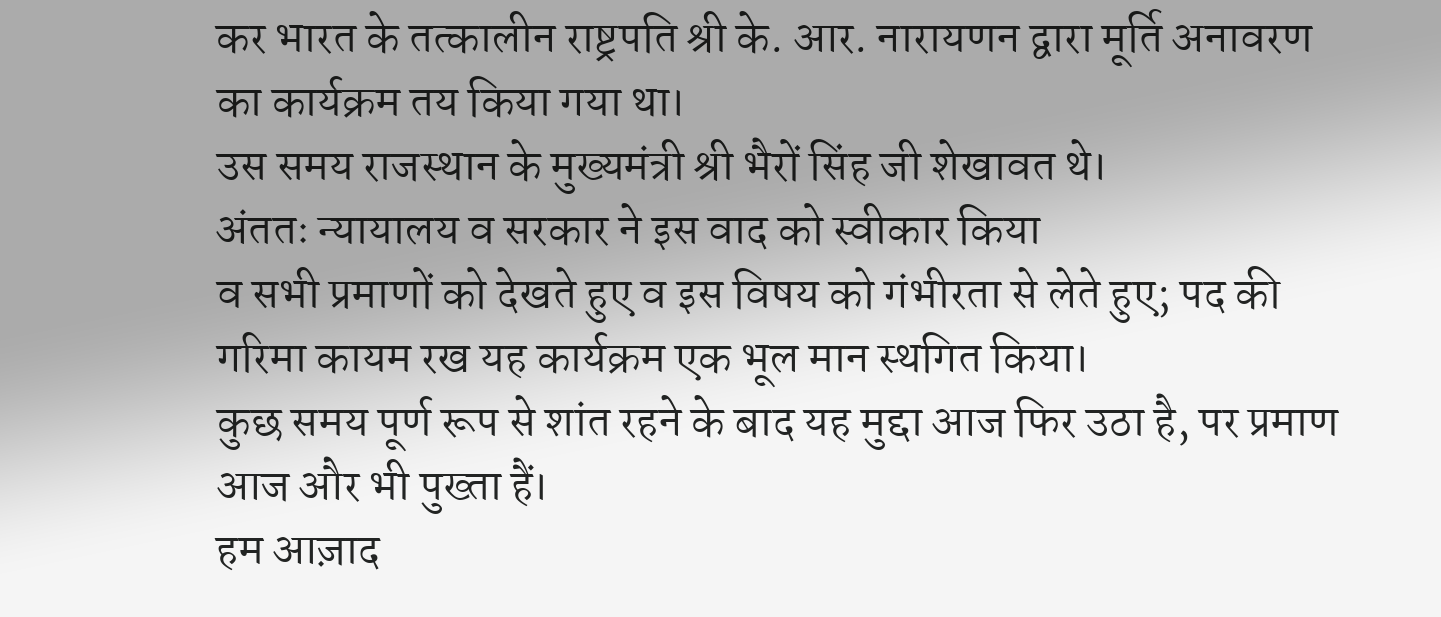कर भारत के तत्कालीन राष्ट्रपति श्री के. आर. नारायणन द्वारा मूर्ति अनावरण का कार्यक्रम तय किया गया था।
उस समय राजस्थान के मुख्यमंत्री श्री भैरों सिंह जी शेखावत थे।
अंततः न्यायालय व सरकार ने इस वाद को स्वीकार किया
व सभी प्रमाणों को देखते हुए व इस विषय को गंभीरता से लेते हुए; पद की गरिमा कायम रख यह कार्यक्रम एक भूल मान स्थगित किया।
कुछ समय पूर्ण रूप से शांत रहने के बाद यह मुद्दा आज फिर उठा है, पर प्रमाण आज और भी पुख्ता हैं।
हम आज़ाद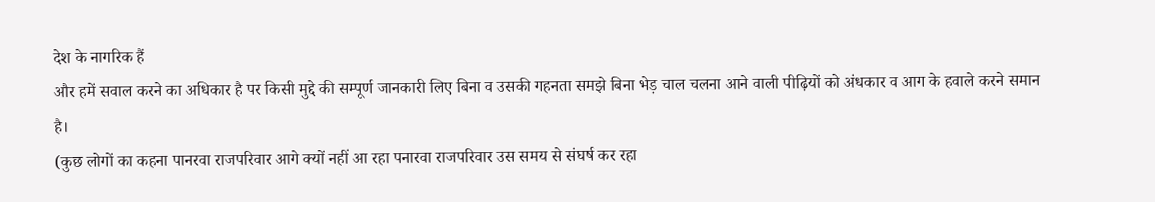देश के नागरिक हैं
और हमें सवाल करने का अधिकार है पर किसी मुद्दे की सम्पूर्ण जानकारी लिए बिना व उसकी गहनता समझे बिना भेड़ चाल चलना आने वाली पीढ़ियों को अंधकार व आग के हवाले करने समान है।
(कुछ लोगों का कहना पानरवा राजपरिवार आगे क्यों नहीं आ रहा पनारवा राजपरिवार उस समय से संघर्ष कर रहा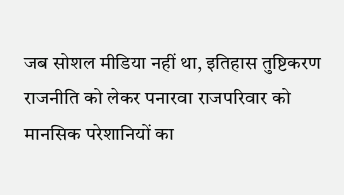जब सोशल मीडिया नहीं था, इतिहास तुष्टिकरण राजनीति को लेकर पनारवा राजपरिवार को मानसिक परेशानियों का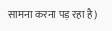सामना करना पड़ रहा है)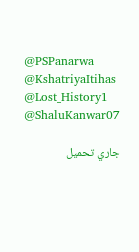@PSPanarwa @KshatriyaItihas @Lost_History1 @ShaluKanwar07

جاري تحميل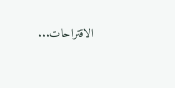الاقتراحات...